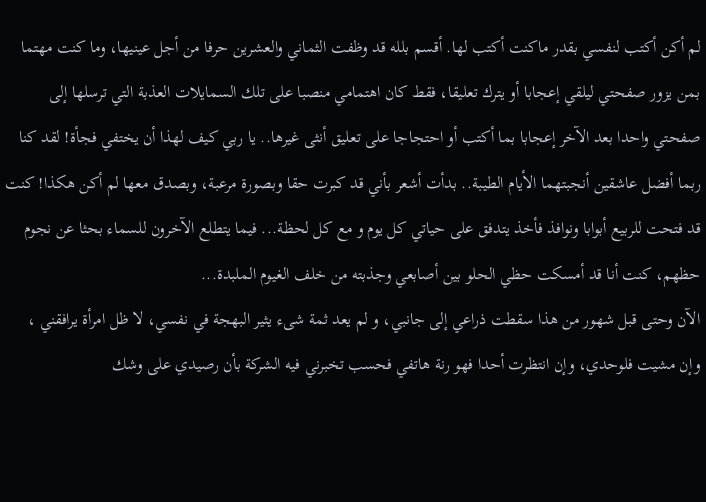لم أكن أكتب لنفسي بقدر ماكنت أكتب لها. أقسم بلله قد وظفت الثماني والعشرين حرفا من أجل عينيها، وما كنت مهتما بمن يزور صفحتي ليلقي إعجابا أو يترك تعليقا، فقط كان اهتمامي منصبا على تلك السمايلات العذبة التي ترسلها إلى صفحتي واحدا بعد الآخر إعجابا بما أكتب أو احتجاجا على تعليق أنثى غيرها.. يا ربي كيف لهذا أن يختفي فجأة! لقد كنا ربما أفضل عاشقين أنجبتهما الأيام الطيبة.. بدأت أشعر بأني قد كبرت حقا وبصورة مرعبة، وبصدق معها لم أكن هكذا! كنت قد فتحت للربيع أبوابا ونوافذ فأخذ يتدفق على حياتي كل يوم و مع كل لحظة... فيما يتطلع الآخرون للسماء بحثا عن نجوم حظهم، كنت أنا قد أمسكت حظي الحلو بين أصابعي وجذبته من خلف الغيوم الملبدة...
الآن وحتى قبل شهور من هذا سقطت ذراعي إلى جانبي، و لم يعد ثمة شىء يثير البهجة في نفسي، لا ظل امرأة يرافقني ، وإن مشيت فلوحدي، وإن انتظرت أحدا فهو رنة هاتفي فحسب تخبرني فيه الشركة بأن رصيدي على وشك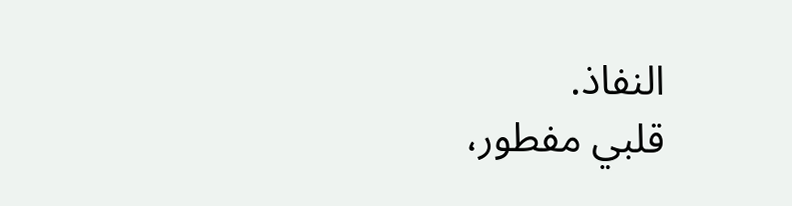النفاذ.
قلبي مفطور،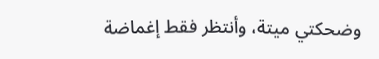وضحكتي ميتة، وأنتظر فقط إغماضة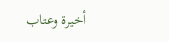أخيرة وعتاب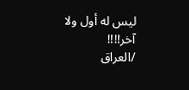ليس له أول ولا آخر!!!!
/العراق